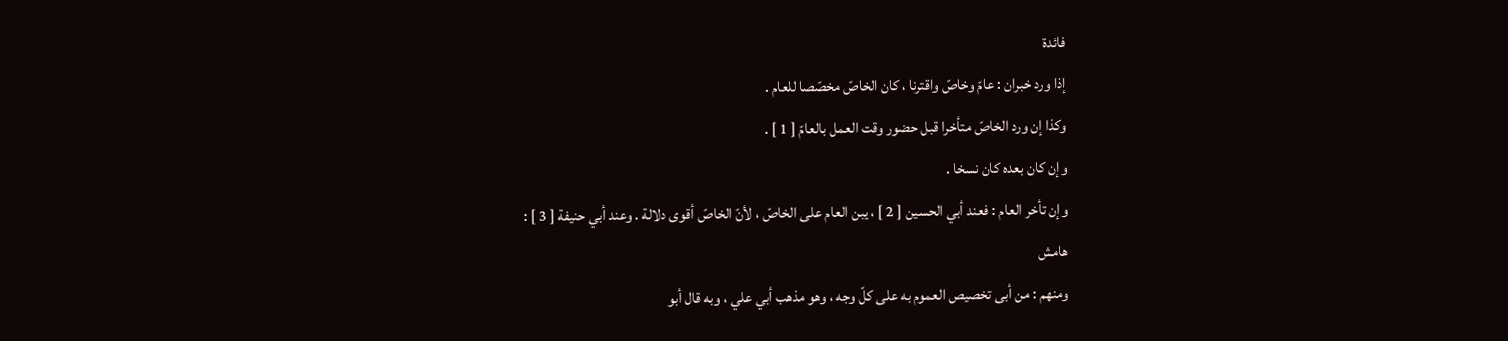فائدة
إذا ورد خبران : عامّ وخاصّ واقترنا ، كان الخاصّ مخصّصا للعام .
وكذا إن ورد الخاصّ متأخرا قبل حضور وقت العمل بالعامّ [ 1 ] .
وإن كان بعده كان نسخا .
وإن تأخر العام : فعند أبي الحسين [ 2 ] ، يبن العام على الخاصّ ، لأنّ الخاصّ أقوى دلالة . وعند أبي حنيفة [ 3 ] :
هامش
ومنهم : من أبى تخصيص العموم به على كلّ وجه ، وهو مذهب أبي علي ، وبه قال أبو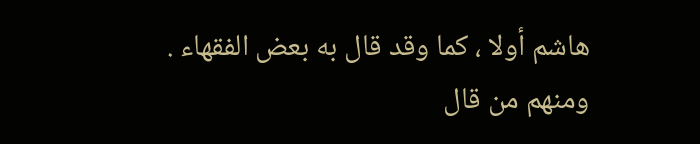هاشم أولا ، كما وقد قال به بعض الفقهاء .
ومنهم من قال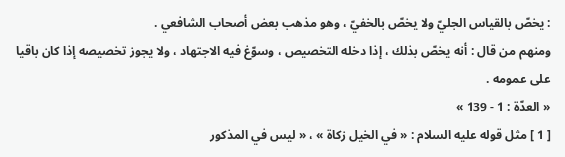: يخصّ بالقياس الجليّ ولا يخصّ بالخفيّ ، وهو مذهب بعض أصحاب الشافعي .
ومنهم من قال : أنه يخصّ بذلك ، إذا دخله التخصيص ، وسوّغ فيه الاجتهاد ، ولا يجوز تخصيصه إذا كان باقيا على عمومه .
« العدّة : 1 - 139 »
[ 1 ] مثل قوله عليه السلام : « في الخيل زكاة » ، « ليس في المذكور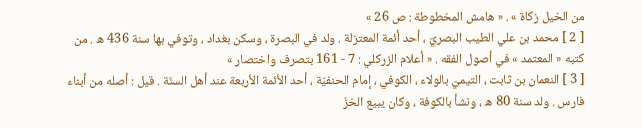من الخيل زكاة » . « هامش المخطوطة : ص 26 »
[ 2 ] محمد بن علي الطيب البصريّ ، أحد أئمة المعتزلة . ولد في البصرة ، وسكن بغداد ، وتوفي بها سنة 436 ه . من كتبه « المعتمد » في أصول الفقه . « أعلام الزركلي : 7 - 161 بتصرف واختصار »
[ 3 ] النعمان بن ثابت ، التيميّ بالولاء ، الكوفي ، إمام الحنفيّة ، أحد الأئمة الأربعة عند أهل السنّة . قيل : أصله من أبناء فارس . ولد سنة 80 ه ، ونشأ بالكوفة ، وكان يبيع الخزّ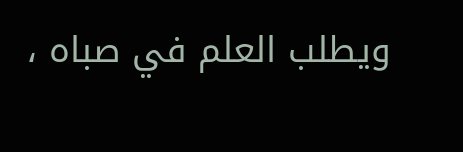ويطلب العلم في صباه ،